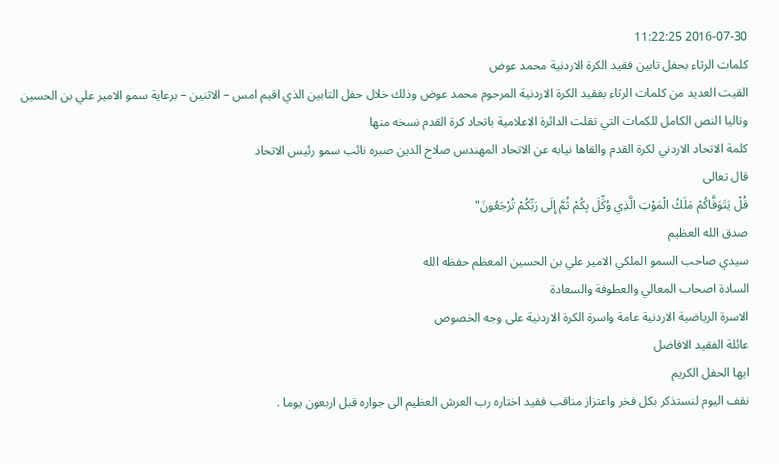2016-07-30 11:22:25
كلمات الرثاء بحفل تابين فقيد الكرة الاردنية محمد عوض
القيت العديد من كلمات الرثاء بفقيد الكرة الاردنية المرحوم محمد عوض وذلك خلال حفل التابين الذي اقيم امس – الاثنين – برعاية سمو الامير علي بن الحسين
وتاليا النص الكامل للكمات التي تقلت الدائرة الاعلامية باتحاد كرة القدم نسخه منها
كلمة الاتحاد الاردني لكرة القدم والقاها نيابه عن الاتحاد المهندس صلاح الدين صبره نائب سمو رئيس الاتحاد
قال تعالى
قُلْ يَتَوَفَّاكُمْ مَلَكُ الْمَوْتِ الَّذِي وُكِّلَ بِكُمْ ثُمَّ إِلَى رَبِّكُمْ تُرْجَعُونَ"
صدق الله العظيم
سيدي صاحب السمو الملكي الامير علي بن الحسين المعظم حفظه الله
السادة اصحاب المعالي والعطوفة والسعادة
الاسرة الرياضية الاردنية عامة واسرة الكرة الاردنية على وجه الخصوص
عائلة الفقيد الافاضل
ايها الحفل الكريم
نقف اليوم لنستذكر بكل فخر واعتزاز مناقب فقيد اختاره رب العرش العظيم الى جواره قبل اربعون يوما .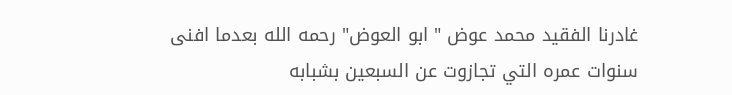غادرنا الفقيد محمد عوض " ابو العوض" رحمه الله بعدما افنى سنوات عمره التي تجازوت عن السبعين بشبابه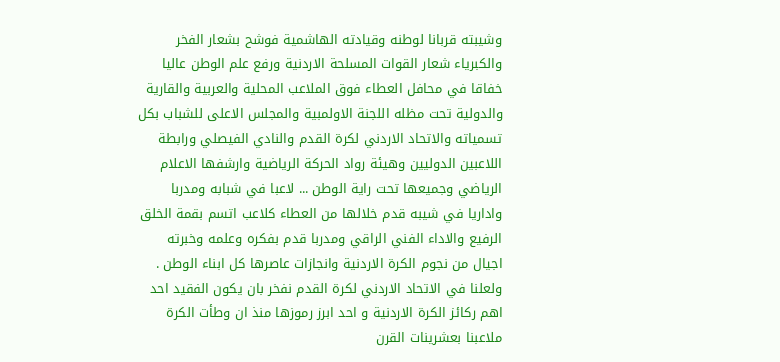وشيبته قربانا لوطنه وقيادته الهاشمية فوشح بشعار الفخر والكبرياء شعار القوات المسلحة الاردنية ورفع علم الوطن عاليا خفاقا في محافل العطاء فوق الملاعب المحلية والعربية والقارية والدولية تحت مظله اللجنة الاولمبية والمجلس الاعلى للشباب بكل تسمياته والاتحاد الاردني لكرة القدم والنادي الفيصلي ورابطة اللاعبين الدوليين وهيئة رواد الحركة الرياضية وارشفها الاعلام الرياضي وجميعها تحت راية الوطن ... لاعبا في شبابه ومدربا واداريا في شيبه قدم خلالها من العطاء كلاعب اتسم بقمة الخلق الرفيع والاداء الفني الراقي ومدربا قدم بفكره وعلمه وخبرته اجيال من نجوم الكرة الاردنية وانجازات عاصرها كل ابناء الوطن .
ولعلنا في الاتحاد الاردني لكرة القدم نفخر بان يكون الفقيد احد اهم ركائز الكرة الاردنية و احد ابرز رموزها منذ ان وطأت الكرة ملاعبنا بعشرينات القرن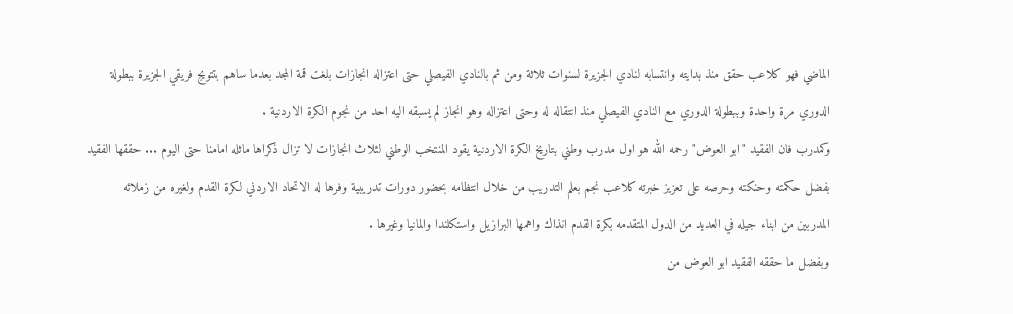الماضي فهو كلاعب حقق منذ بدايته وانتسابه لنادي الجزيرة لسنوات ثلاثة ومن ثم بالنادي الفيصلي حتى اعتزاله انجازات بلغت قمة المجد بعدما ساهم بتتويج فريقي الجزيرة ببطولة الدوري مرة واحدة وببطولة الدوري مع النادي الفيصلي منذ انتقاله له وحتى اعتزاله وهو انجاز لم يسبقه اليه احد من نجوم الكرة الاردنية .
وكمدرب فان الفقيد "ابو العوض" رحمه الله هو اول مدرب وطني بتاريخ الكرة الاردنية يقود المنتخب الوطني لثلاث انجازات لا تزال ذكراها ماثله امامنا حتى اليوم ... حققها الفقيد بفضل حكمته وحنكته وحرصه على تعزيز خبرته كلاعب نجم بعلم التدريب من خلال انتظامه بحضور دورات تدريبية وفرها له الاتحاد الاردني لكرة القدم ولغيره من زملائه المدربين من ابناء جيله في العديد من الدول المتقدمه بكرة القدم انذاك واهمها البرازيل واستكلندا والمانيا وغيرها .
وبفضل ما حققه الفقيد ابو العوض من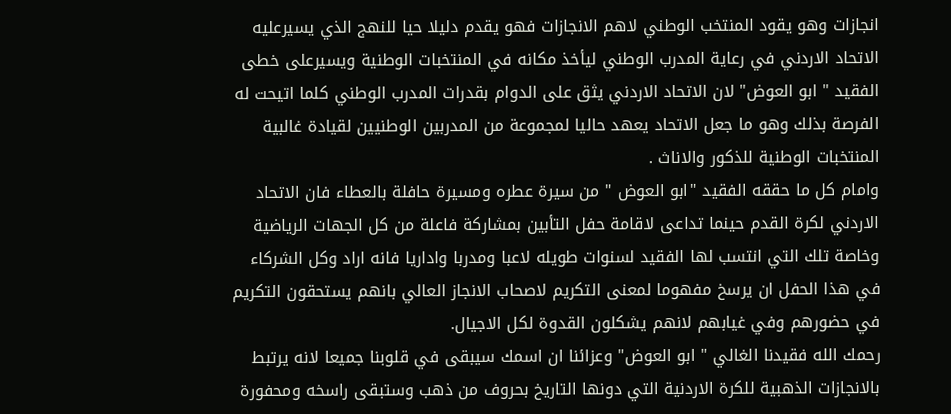انجازات وهو يقود المنتخب الوطني لاهم الانجازات فهو يقدم دليلا حيا للنهج الذي يسيرعليه الاتحاد الاردني في رعاية المدرب الوطني ليأخذ مكانه في المنتخبات الوطنية ويسيرعلى خطى الفقيد " ابو العوض" لان الاتحاد الاردني يثق على الدوام بقدرات المدرب الوطني كلما اتيحت له الفرصة بذلك وهو ما جعل الاتحاد يعهد حاليا لمجموعة من المدربين الوطنيين لقيادة غالبية المنتخبات الوطنية للذكور والاناث .
وامام كل ما حققه الفقيد "ابو العوض " من سيرة عطره ومسيرة حافلة بالعطاء فان الاتحاد الاردني لكرة القدم حينما تداعى لاقامة حفل التأبين بمشاركة فاعلة من كل الجهات الرياضية وخاصة تلك التي انتسب لها الفقيد لسنوات طويله لاعبا ومدربا واداريا فانه اراد وكل الشركاء في هذا الحفل ان يرسخ مفهوما لمعنى التكريم لاصحاب الانجاز العالي بانهم يستحقون التكريم في حضورهم وفي غيابهم لانهم يشكلون القدوة لكل الاجيال.
رحمك الله فقيدنا الغالي " ابو العوض" وعزائنا ان اسمك سيبقى في قلوبنا جميعا لانه يرتبط بالانجازات الذهبية للكرة الاردنية التي دونها التاريخ بحروف من ذهب وستبقى راسخه ومحفورة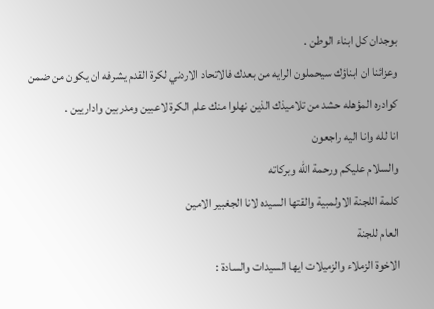بوجدان كل ابناء الوطن .
وعزائنا ان ابناؤك سيحملون الرايه من بعدك فالاتحاد الاردني لكرة القدم يشرفه ان يكون من ضمن كوادره المؤهله حشد من تلاميذك الذين نهلوا منك علم الكرة لاعبين ومدربين واداريين .
انا لله وانا اليه راجعون
والسلام عليكم ورحمة الله وبركاته
كلمة اللجنة الاولمبية والقتها السيده لانا الجغبير الامين
العام للجنة
الاخوة الزملاء والزميلات ايها السيدات والسادة :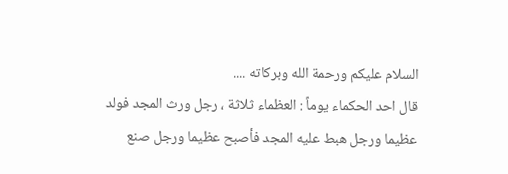السلام عليكم ورحمة الله وبركاته ....
قال احد الحكماء يوماً : العظماء ثلاثة ، رجل ورث المجد فولد عظيما ورجل هبط عليه المجد فأصبح عظيما ورجل صنع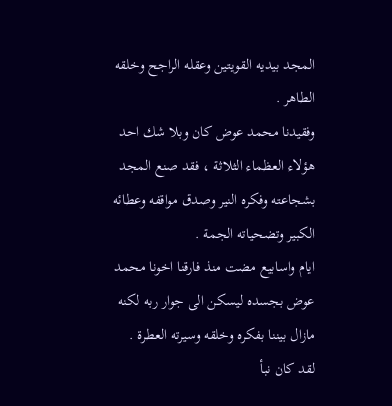المجد بيديه القويتين وعقله الراجح وخلقه الطاهر .
وفقيدنا محمد عوض كان وبلا شك احد هؤلاء العظماء الثلاثة ، فقد صنع المجد بشجاعته وفكره النير وصدق مواقفه وعطائه الكبير وتضحياته الجمة .
ايام واسابيع مضت منذ فارقنا اخونا محمد عوض بجسده ليسكن الى جوار ربه لكنه مازال بيننا بفكره وخلقه وسيرته العطرة .
لقد كان نبأ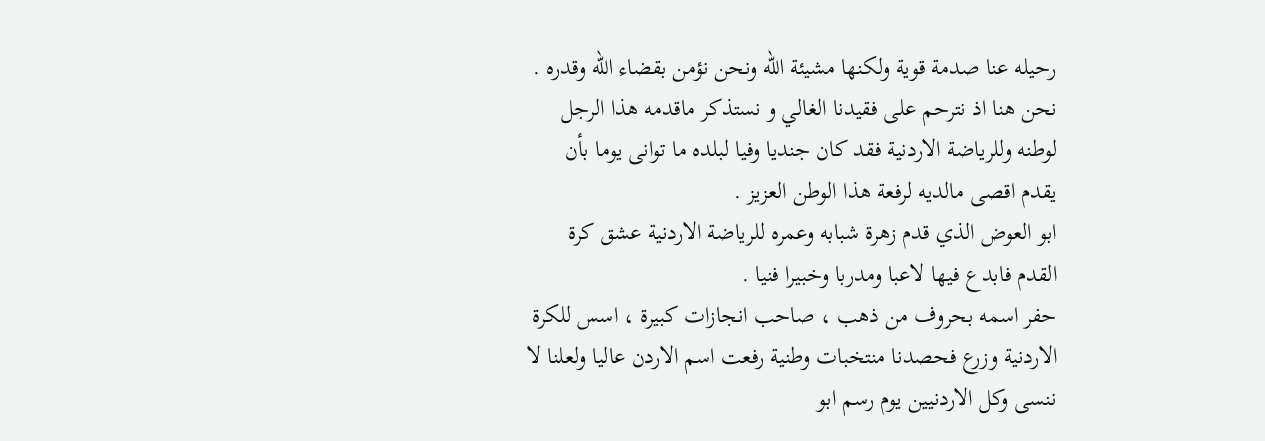رحيله عنا صدمة قوية ولكنها مشيئة الله ونحن نؤمن بقضاء الله وقدره .
نحن هنا اذ نترحم على فقيدنا الغالي و نستذكر ماقدمه هذا الرجل لوطنه وللرياضة الاردنية فقد كان جنديا وفيا لبلده ما توانى يوما بأن يقدم اقصى مالديه لرفعة هذا الوطن العزيز .
ابو العوض الذي قدم زهرة شبابه وعمره للرياضة الاردنية عشق كرة القدم فابدع فيها لاعبا ومدربا وخبيرا فنيا .
حفر اسمه بحروف من ذهب ، صاحب انجازات كبيرة ، اسس للكرة الاردنية وزرع فحصدنا منتخبات وطنية رفعت اسم الاردن عاليا ولعلنا لا ننسى وكل الاردنيين يوم رسم ابو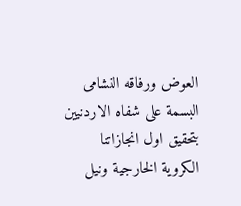العوض ورفاقه النشامى البسمة على شفاه الاردنيين بتحقيق اول انجازاتنا الكروية الخارجية ونيل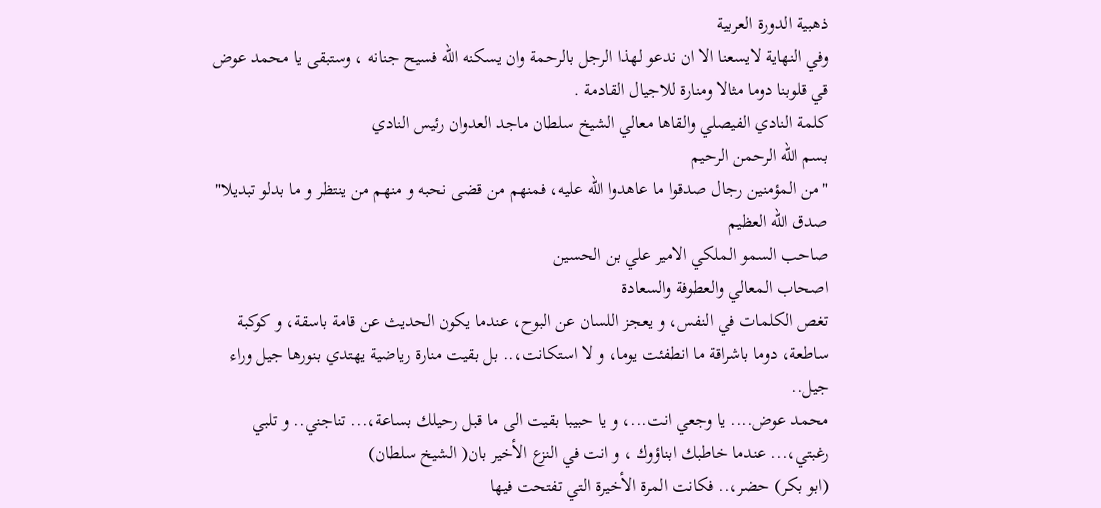ذهبية الدورة العربية
وفي النهاية لايسعنا الا ان ندعو لهذا الرجل بالرحمة وان يسكنه الله فسيح جنانه ، وستبقى يا محمد عوض قي قلوبنا دوما مثالا ومنارة للاجيال القادمة .
كلمة النادي الفيصلي والقاها معالي الشيخ سلطان ماجد العدوان رئيس النادي
بسم الله الرحمن الرحيم
"من المؤمنين رجال صدقوا ما عاهدوا الله عليه، فمنهم من قضى نحبه و منهم من ينتظر و ما بدلو تبديلا"
صدق الله العظيم
صاحب السمو الملكي الامير علي بن الحسين
اصحاب المعالي والعطوفة والسعادة
تغص الكلمات في النفس، و يعجز اللسان عن البوح، عندما يكون الحديث عن قامة باسقة، و كوكبة ساطعة، دوما باشراقة ما انطفئت يوما، و لا استكانت،.. بل بقيت منارة رياضية يهتدي بنورها جيل وراء جيل..
محمد عوض.... يا وجعي انت...، و يا حبيبا بقيت الى ما قبل رحيلك بساعة،... تناجني.. و تلبي رغبتي،... عندما خاطبك ابناؤوك ، و انت في النزع الأخير بان( الشيخ سلطان)
(ابو بكر) حضر،.. فكانت المرة الأخيرة التي تفتحت فيها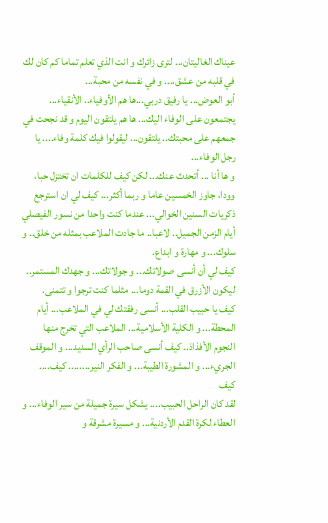عيناك الغاليتان،.. لترى زائرك و انت الذي تعلم تماما كم كان لك في قلبه من عشق،... و في نفسه من محبة...
أبو العوض... يا رفيق دربي...ها هم الأوفياء.. الأنقياء... يجتمعون على الوفاء اليك... ها هم يلتقون اليوم و قد نجحت في جمعهم على محبتك.. يلتقون... ليقولوا فيك كلمة وفاء.... يا رجل الوفاء...
و ها أنا ... أتحدث عنك... لكن كيف للكلمات ان تختزل حبا، وودا، جاوز الخمسين عاما و ربما أكثر... كيف لي ان استرجع ذكريات السنين الخوالي... عندما كنت واحدا من نسور الفيصلي أيام الزمن الجميل.. لاعبا.. ما جادت الملاعب بمثله من خلق.. و سلوك... و مهارة و ابداع.
كيف لي أن أنسى صولاتك... و جولاتك... و جهدك المستمر.. ليكون الأزرق في القمة دوما... مثلما كنت ترجوا و تتمنى.
كيف يا حبيب القلب... أنسى رفقتك لي في الملاعب... أيام المحطة... و الكلية الأسلامية... الملاعب التي تخرج منها النجوم الأفذاذ.. كيف أنسى صاحب الرأي السديد... و الموقف الجريء... و المشورة الطيبة... و الفكر النير........ كيف.... كيف
لقد كان الراحل الحبيب.... يشكل سيرة جميلة من سير الوفاء... و العطاء لكرة القدم الأردنية... و مسيرة مشرقة و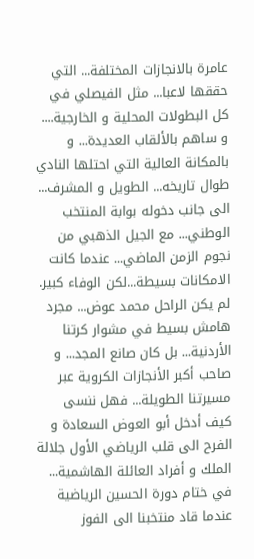عامرة بالانجازات المختلفة... التي حققها لاعبا... مثل الفيصلي في كل البطولات المحلية و الخارجية.... و ساهم بالألقاب العديدة... و بالمكانة العالية التي احتلها النادي طوال تاريخه... الطويل و المشرف... الى جانب دخوله بوابة المنتخب الوطني... مع الجيل الذهبي من نجوم الزمن الماضي... عندما كانت الامكانات بسيطة...لكن الوفاء كبير.
لم يكن الراحل محمد عوض... مجرد هامش بسيط في مشوار كرتنا الأردنية... بل كان صانع المجد... و صاحب أكبر الأنجازات الكروية عبر مسيرتنا الطويلة... فهل ننسى كيف أدخل أبو العوض السعادة و الفرح الى قلب الرياضي الأول جلالة الملك و أفراد العائلة الهاشمية... في ختام دورة الحسين الرياضية عندما قاد منتخبنا الى الفوز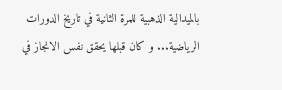بالميدالية الذهبية للمرة الثانية في تاريخ الدورات الرياضية... و كان قبلها يحقق نفس الانجاز في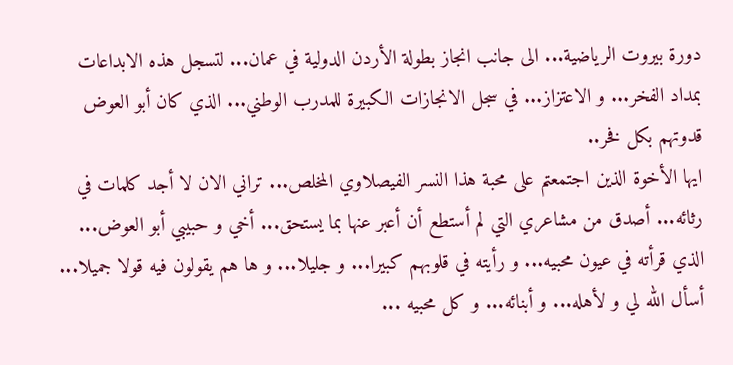دورة بيروت الرياضية... الى جانب انجاز بطولة الأردن الدولية في عمان... لتسجل هذه الابداعات بمداد الفخر... و الاعتزاز... في سجل الانجازات الكبيرة للمدرب الوطني... الذي كان أبو العوض
قدوتهم بكل فخر..
ايها الأخوة الذين اجتمعتم على محبة هذا النسر الفيصلاوي المخلص... تراني الان لا أجد كلمات في رثائه... أصدق من مشاعري التي لم أستطع أن أعبر عنها بما يستحق... أخي و حبيبي أبو العوض... الذي قرأته في عيون محبيه... و رأيته في قلوبهم كبيرا... و جليلا... و ها هم يقولون فيه قولا جميلا...
أسأل الله لي و لأهله... و أبنائه... و كل محبيه ...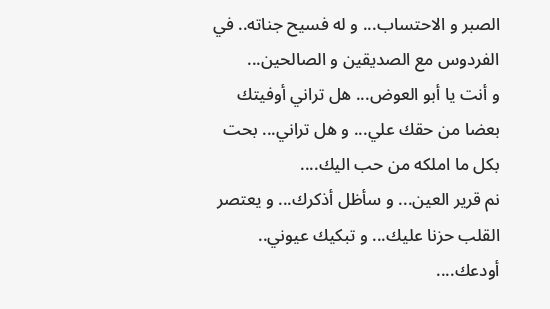الصبر و الاحتساب... و له فسيح جناته.. في الفردوس مع الصديقين و الصالحين...
و أنت يا أبو العوض... هل تراني أوفيتك بعضا من حقك علي... و هل تراني... بحت بكل ما املكه من حب اليك....
نم قرير العين... و سأظل أذكرك... و يعتصر القلب حزنا عليك... و تبكيك عيوني..
أودعك....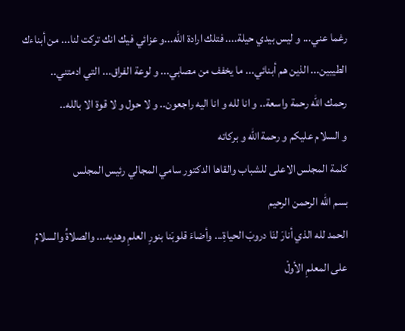رغما عني... و ليس بيدي حيلة.... فتلك ارادة الله...و عزائي فيك انك تركت لنا... من أبناءك الطيبين... الذين هم أبنائي... ما يخفف من مصابي... و لوعة الفراق... التي ادمتني..
رحمك الله رحمة واسعة.. و انا لله و انا اليه راجعون.. و لا حول و لا قوة الا بالله..
و السلام عليكم و رحمة الله و بركاته
كلمة المجلس الاعلى للشباب والقاها الدكتور سامي المجالي رئيس المجلس
بسم الله الرحمن الرحيم
الحمد لله الذي أنارَ لنَا دروبَ الحياةِ... وأضاءَ قلوبَنا بنورِ العلمِ وهديه... والصلاةُ والسلامُ على المعلمِ الأولْ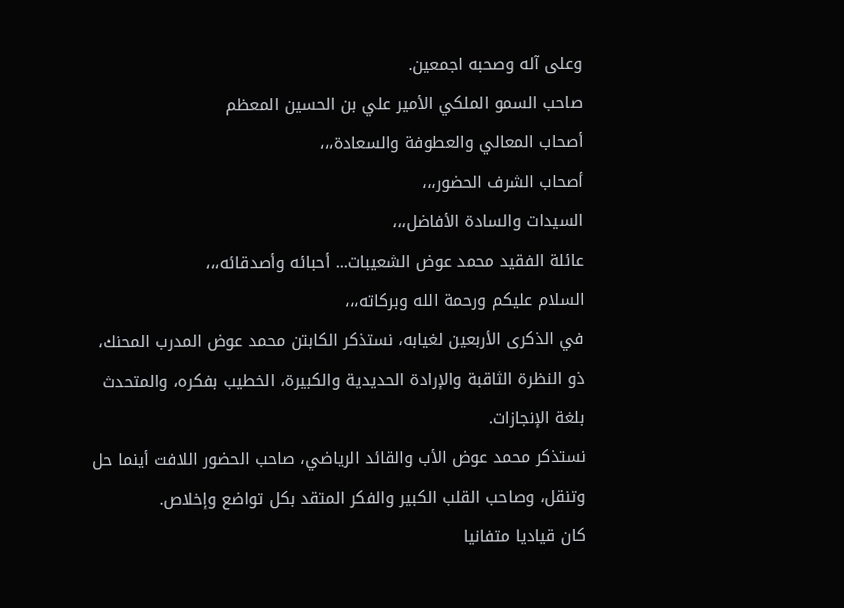وعلى آله وصحبه اجمعين.
صاحب السمو الملكي الأمير علي بن الحسين المعظم
أصحاب المعالي والعطوفة والسعادة،،،
أصحاب الشرف الحضور،،،
السيدات والسادة الأفاضل،،،
عائلة الفقيد محمد عوض الشعيبات... أحبائه وأصدقائه،،،
السلام عليكم ورحمة الله وبركاته،،،
في الذكرى الأربعين لغيابه، نستذكر الكابتن محمد عوض المدرب المحنك، ذو النظرة الثاقبة والإرادة الحديدية والكبيرة، الخطيب بفكره، والمتحدث بلغة الإنجازات.
نستذكر محمد عوض الأب والقائد الرياضي، صاحب الحضور اللافت أينما حل وتنقل، وصاحب القلب الكبير والفكر المتقد بكل تواضع وإخلاص.
كان قياديا متفانيا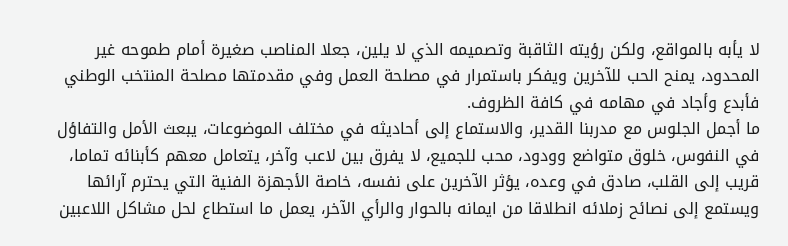لا يأبه بالمواقع، ولكن رؤيته الثاقبة وتصميمه الذي لا يلين، جعلا المناصب صغيرة أمام طموحه غير المحدود، يمنح الحب للآخرين ويفكر باستمرار في مصلحة العمل وفي مقدمتها مصلحة المنتخب الوطني فأبدع وأجاد في مهامه في كافة الظروف.
ما أجمل الجلوس مع مدربنا القدير، والاستماع إلى أحاديثه في مختلف الموضوعات، يبعث الأمل والتفاؤل في النفوس، خلوق متواضع وودود، محب للجميع، لا يفرق بين لاعب وآخر، يتعامل معهم كأبنائه تماما، قريب إلى القلب، صادق في وعده، يؤثر الآخرين على نفسه، خاصة الأجهزة الفنية التي يحترم آرائها ويستمع إلى نصائح زملائه انطلاقا من ايمانه بالحوار والرأي الآخر، يعمل ما استطاع لحل مشاكل اللاعبين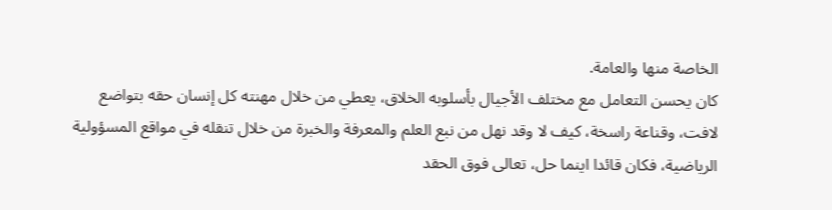الخاصة منها والعامة.
كان يحسن التعامل مع مختلف الأجيال بأسلوبه الخلاق، يعطي من خلال مهنته كل إنسان حقه بتواضع لافت، وقناعة راسخة، كيف لا وقد نهل من نبع العلم والمعرفة والخبرة من خلال تنقله في مواقع المسؤولية الرياضية، فكان قائدا اينما حل، تعالى فوق الحقد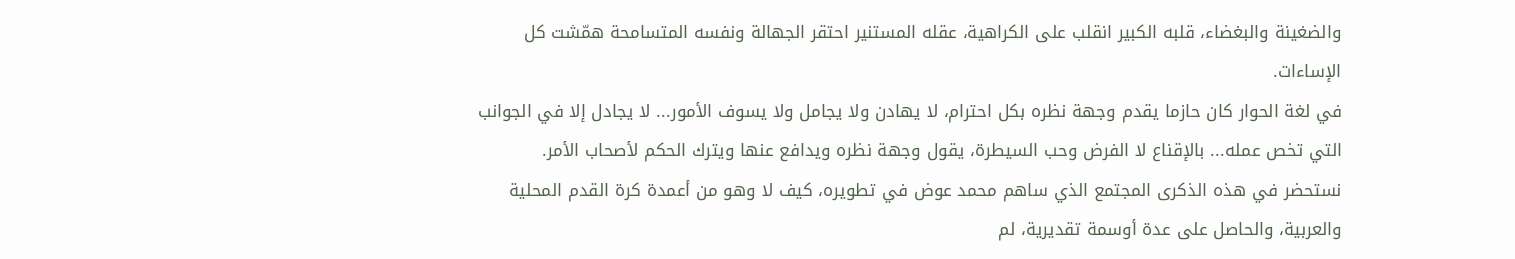والضغينة والبغضاء، قلبه الكبير انقلب على الكراهية، عقله المستنير احتقر الجهالة ونفسه المتسامحة همّشت كل الإساءات.
في لغة الحوار كان حازما يقدم وجهة نظره بكل احترام، لا يهادن ولا يجامل ولا يسوف الأمور... لا يجادل إلا في الجوانب التي تخص عمله... بالإقناع لا الفرض وحب السيطرة، يقول وجهة نظره ويدافع عنها ويترك الحكم لأصحاب الأمر.
نستحضر في هذه الذكرى المجتمع الذي ساهم محمد عوض في تطويره، كيف لا وهو من أعمدة كرة القدم المحلية والعربية، والحاصل على عدة أوسمة تقديرية، لم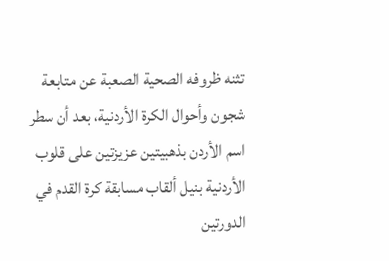تثنه ظروفه الصحية الصعبة عن متابعة شجون وأحوال الكرة الأردنية، بعد أن سطر اسم الأردن بذهبيتين عزيزتين على قلوب الأردنية بنيل ألقاب مسابقة كرة القدم في الدورتين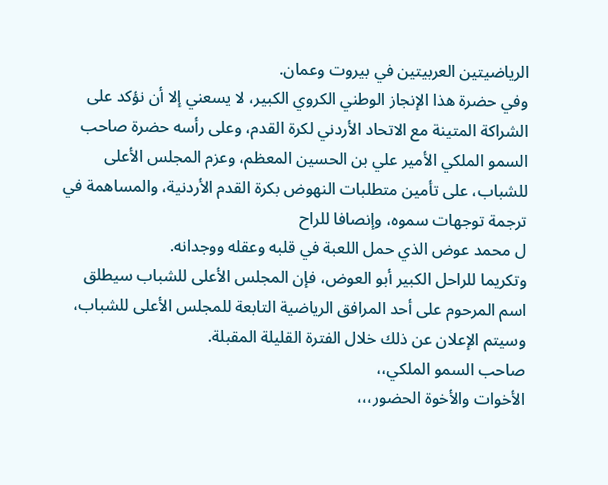الرياضيتين العربيتين في بيروت وعمان.
وفي حضرة هذا الإنجاز الوطني الكروي الكبير، لا يسعني إلا أن نؤكد على الشراكة المتينة مع الاتحاد الأردني لكرة القدم، وعلى رأسه حضرة صاحب السمو الملكي الأمير علي بن الحسين المعظم، وعزم المجلس الأعلى للشباب، على تأمين متطلبات النهوض بكرة القدم الأردنية، والمساهمة في ترجمة توجهات سموه، وإنصافا للراح
ل محمد عوض الذي حمل اللعبة في قلبه وعقله ووجدانه.
وتكريما للراحل الكبير أبو العوض، فإن المجلس الأعلى للشباب سيطلق اسم المرحوم على أحد المرافق الرياضية التابعة للمجلس الأعلى للشباب، وسيتم الإعلان عن ذلك خلال الفترة القليلة المقبلة.
صاحب السمو الملكي،،
الأخوات والأخوة الحضور،،،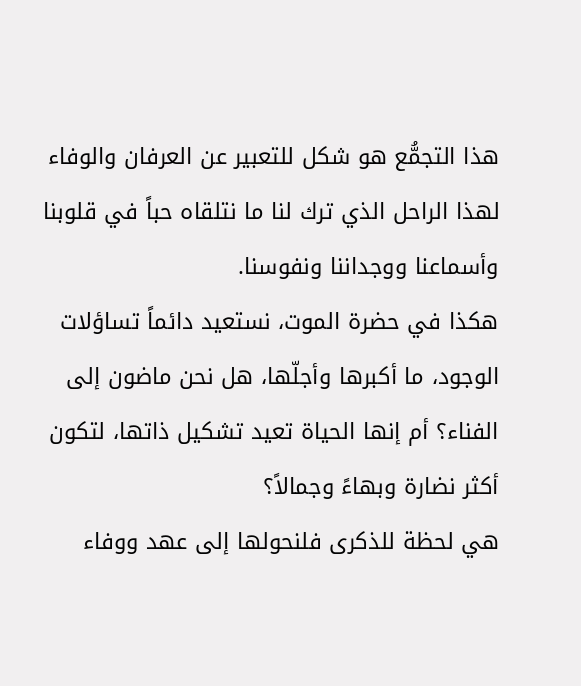هذا التجمُّع هو شكل للتعبير عن العرفان والوفاء لهذا الراحل الذي ترك لنا ما نتلقاه حباً في قلوبنا وأسماعنا ووجداننا ونفوسنا.
هكذا في حضرة الموت، نستعيد دائماً تساؤلات الوجود، ما أكبرها وأجلّها، هل نحن ماضون إلى الفناء؟ أم إنها الحياة تعيد تشكيل ذاتها، لتكون أكثر نضارة وبهاءً وجمالاً؟
هي لحظة للذكرى فلنحولها إلى عهد ووفاء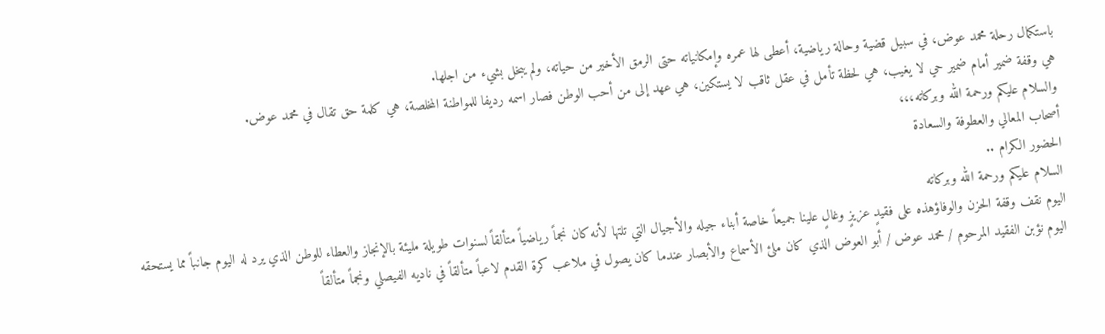باستكمال رحلة محمد عوض، في سبيل قضية وحالة رياضية، أعطى لها عمره وإمكانياته حتى الرمق الأخير من حياته، ولم يبخل بشيء من اجلها.
هي وقفة ضمير أمام ضمير حي لا يغيب، هي لحظة تأمل في عقل ثاقب لا يستكين، هي عهد إلى من أحب الوطن فصار اسمه رديفا للمواطنة المخلصة، هي كلمة حق تقال في محمد عوض.
والسلام عليكم ورحمة الله وبركاته،،،
أصحاب المعالي والعطوفة والسعادة
الحضور الكرام ..
السلام عليكم ورحمة الله وبركاته
اليوم نقف وقفة الحزن والوفاؤهذه على فقيدٍ عزيزٍ وغالٍ علينا جميعاً خاصة أبناء جيله والأجيال التي تلتها لأنه كان نجماً رياضياً متألقاً لسنوات طويلة مليئة بالإنجاز والعطاء للوطن الذي يرد له اليوم جانباً مما يستحقه
اليوم نؤبن الفقيد المرحوم / محمد عوض / أبو العوض الذي كان ملئ الأسماع والأبصار عندما كان يصول في ملاعب كرة القدم لاعباً متألقاً في ناديه الفيصلي ونجماً متألقاً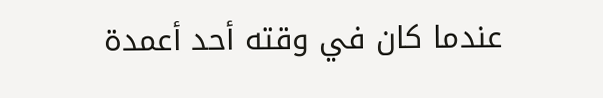عندما كان في وقته أحد أعمدة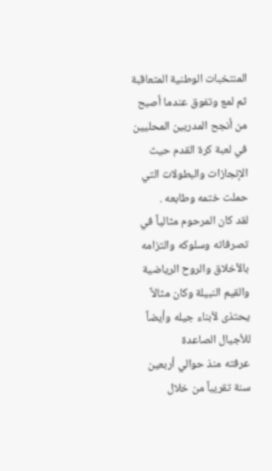المنتخبات الوطنية المتعاقبة ثم لمع وتفوق عندما أصبح من أنجح المدربين المحليين في لعبة كرة القدم حيث الإنجازات والبطولات التي حملت ختمه وطابعه .
لقد كان المرحوم مثالياً في تصرفاته وسلوكه والتزامه بالأخلاق والروح الرياضية والقيم النبيلة وكان مثالاً يحتذى لأبناء جيله وأيضاً للأجيال الصاعدة
عرفته منذ حوالي أربعين سنة تقريباً من خلال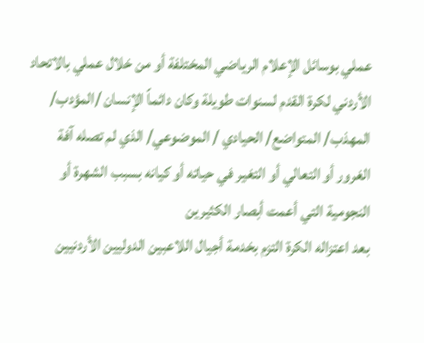عملي بوسائل الإعلام الرياضي المختلفة أو من خلال عملي بالاتحاد الأردني لكرة القدم لسنوات طويلة وكان دائماً الإنسان /المؤدب/ المهذب/ المتواضع/ الحيادي / الموضوعي/ الذي لم تصله آفة الغرور أو التعالي أو التغير في حياته أو كيانه بسبب الشهرة أو النجومية التي أعمت أبصار الكثيرين
بعد اعتزاله الكرة التزم بخدمة أجيال اللاعبين الدوليين الأردنيين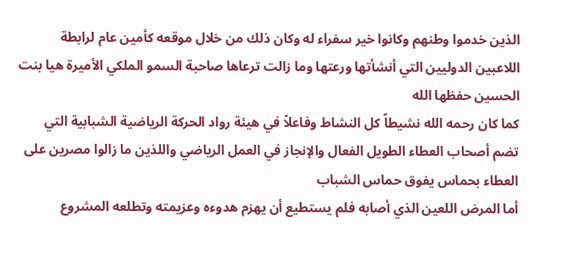الذين خدموا وطنهم وكانوا خير سفراء له وكان ذلك من خلال موقعه كأمين عام لرابطة اللاعبين الدوليين التي أنشأتها ورعتها وما زالت ترعاها صاحبة السمو الملكي الأميرة هيا بنت الحسين حفظها الله
كما كان رحمه الله نشيطاً كل النشاط وفاعلاً في هيئة رواد الحركة الرياضية الشبابية التي تضم أصحاب العطاء الطويل الفعال والإنجاز في العمل الرياضي واللذين ما زالوا مصرين على العطاء بحماس يفوق حماس الشباب
أما المرض اللعين الذي أصابه فلم يستطيع أن يهزم هدوءه وعزيمته وتطلعه المشروع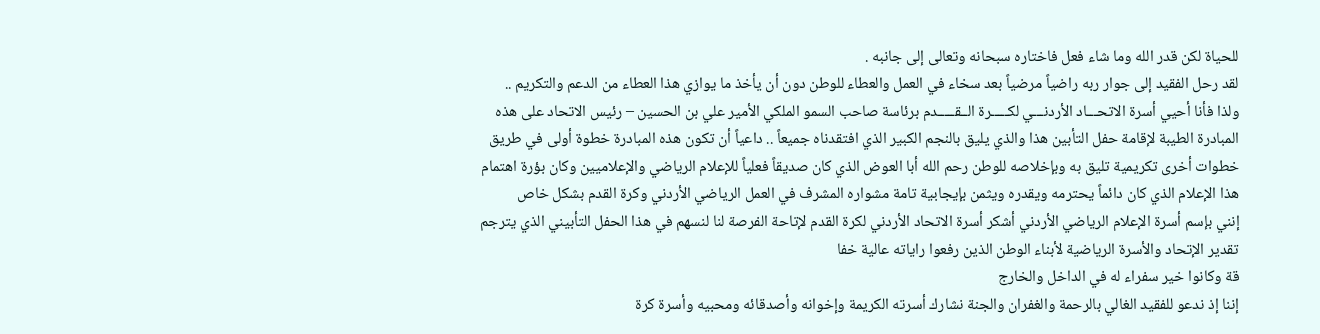للحياة لكن قدر الله وما شاء فعل فاختاره سبحانه وتعالى إلى جانبه .
لقد رحل الفقيد إلى جوار ربه راضياً مرضياً بعد سخاء في العمل والعطاء للوطن دون أن يأخذ ما يوازي هذا العطاء من الدعم والتكريم ..
ولذا فأنا أحيي أسرة الاتحـــاد الأردنـــي لكـــــرة الــقـــــدم برئاسة صاحب السمو الملكي الأمير علي بن الحسين – رئيس الاتحاد على هذه المبادرة الطيبة لإقامة حفل التأبين هذا والذي يليق بالنجم الكبير الذي افتقدناه جميعاً .. داعياً أن تكون هذه المبادرة خطوة أولى في طريق خطوات أخرى تكريمية تليق به وبإخلاصه للوطن رحم الله أبا العوض الذي كان صديقاً فعلياً للإعلام الرياضي والإعلاميين وكان بؤرة اهتمام هذا الإعلام الذي كان دائماً يحترمه ويقدره ويثمن بإيجابية تامة مشواره المشرف في العمل الرياضي الأردني وكرة القدم بشكل خاص
إنني بإسم أسرة الإعلام الرياضي الأردني أشكر أسرة الاتحاد الأردني لكرة القدم لإتاحة الفرصة لنا لنسهم في هذا الحفل التأبيني الذي يترجم تقدير الإتحاد والأسرة الرياضية لأبناء الوطن الذين رفعوا راياته عالية خفا
قة وكانوا خير سفراء له في الداخل والخارج
إننا إذ ندعو للفقيد الغالي بالرحمة والغفران والجنة نشارك أسرته الكريمة وإخوانه وأصدقائه ومحبيه وأسرة كرة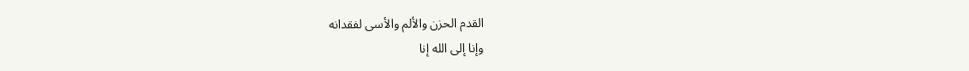القدم الحزن والألم والأسى لفقدانه
وإنا إلى الله إنا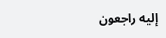إليه راجعون